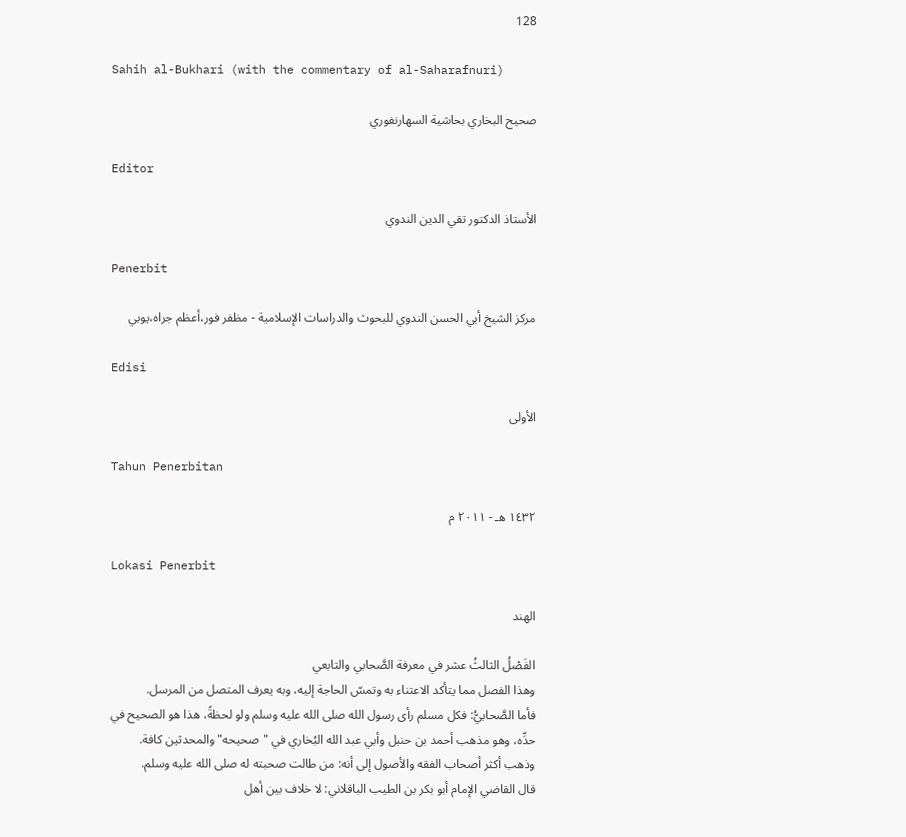128

Sahih al-Bukhari (with the commentary of al-Saharafnuri)

صحيح البخاري بحاشية السهارنفوري

Editor

الأستاذ الدكتور تقي الدين الندوي

Penerbit

مركز الشيخ أبي الحسن الندوي للبحوث والدراسات الإسلامية - مظفر فور،أعظم جراه،يوبي

Edisi

الأولى

Tahun Penerbitan

١٤٣٢ هـ - ٢٠١١ م

Lokasi Penerbit

الهند

الفَصْلُ الثالثُ عشر في معرفة الصَّحابي والتابعي
وهذا الفصل مما يتأكد الاعتناء به وتمسّ الحاجة إليه، وبه يعرف المتصل من المرسل.
فأما الصَّحابيُّ: فكل مسلم رأى رسول الله صلى الله عليه وسلم ولو لحظةً، هذا هو الصحيح في حدِّه، وهو مذهب أحمد بن حنبل وأبي عبد الله البُخاري في "صحيحه" والمحدثين كافة.
وذهب أكثر أصحاب الفقه والأصول إلى أنه: من طالت صحبته له صلى الله عليه وسلم.
قال القاضي الإمام أبو بكر بن الطيب الباقلاني: لا خلاف بين أهل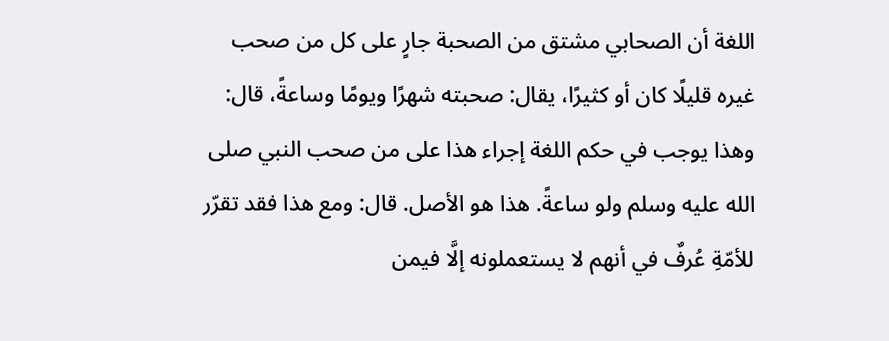اللغة أن الصحابي مشتق من الصحبة جارٍ على كل من صحب غيره قليلًا كان أو كثيرًا، يقال: صحبته شهرًا ويومًا وساعةً، قال: وهذا يوجب في حكم اللغة إجراء هذا على من صحب النبي صلى الله عليه وسلم ولو ساعةً. هذا هو الأصل. قال: ومع هذا فقد تقرّر للأمّةِ عُرفٌ في أنهم لا يستعملونه إلَّا فيمن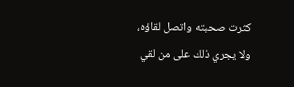كثرت صحبته واتصل لقاؤه، ولا يجري ذلك على من لقي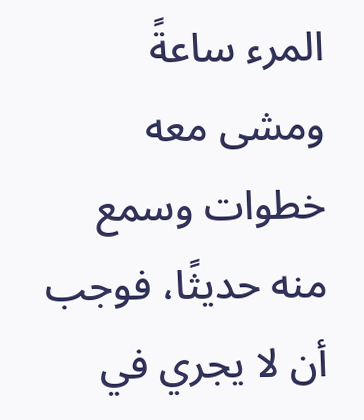المرء ساعةً ومشى معه خطوات وسمع منه حديثًا، فوجب أن لا يجري في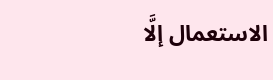الاستعمال إلَّا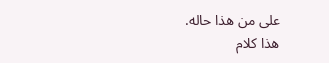على من هذا حاله.
هذا كلام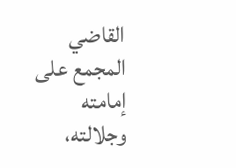القاضي المجمع على إمامته وجلالته،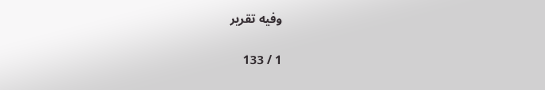وفيه تقرير

1 / 133